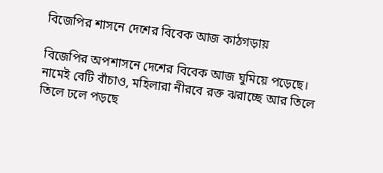বিজেপির শাসনে দেশের বিবেক আজ কাঠগড়ায়

বিজেপির অপশাসনে দেশের বিবেক আজ ঘুমিয়ে পড়েছে। নামেই বেটি বাঁচাও, মহিলারা নীরবে রক্ত ঝরাচ্ছে আর তিলে তিলে ঢলে পড়ছে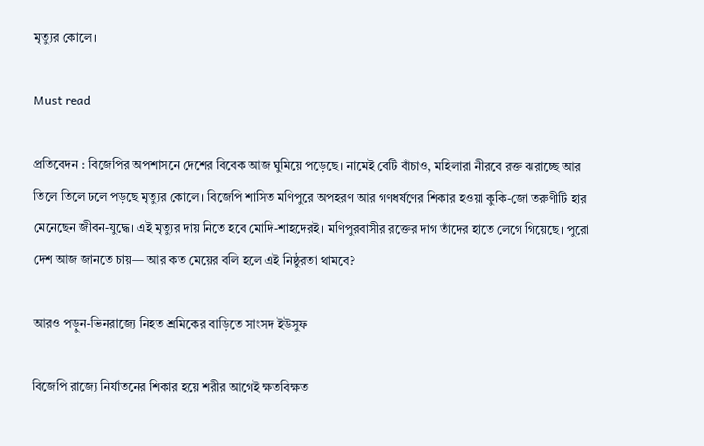মৃত্যুর কোলে।

Must read

প্রতিবেদন : বিজেপির অপশাসনে দেশের বিবেক আজ ঘুমিয়ে পড়েছে। নামেই বেটি বাঁচাও, মহিলারা নীরবে রক্ত ঝরাচ্ছে আর তিলে তিলে ঢলে পড়ছে মৃত্যুর কোলে। বিজেপি শাসিত মণিপুরে অপহরণ আর গণধর্ষণের শিকার হওয়া কুকি-জো তরুণীটি হার মেনেছেন জীবন-যুদ্ধে। এই মৃত্যুর দায় নিতে হবে মোদি-শাহদেরই। মণিপুরবাসীর রক্তের দাগ তাঁদের হাতে লেগে গিয়েছে। পুরো দেশ আজ জানতে চায়— আর কত মেয়ের বলি হলে এই নিষ্ঠুরতা থামবে?

আরও পড়ুন-ভিনরাজ্যে নিহত শ্রমিকের বাড়িতে সাংসদ ইউসুফ

বিজেপি রাজ্যে নির্যাতনের শিকার হয়ে শরীর আগেই ক্ষতবিক্ষত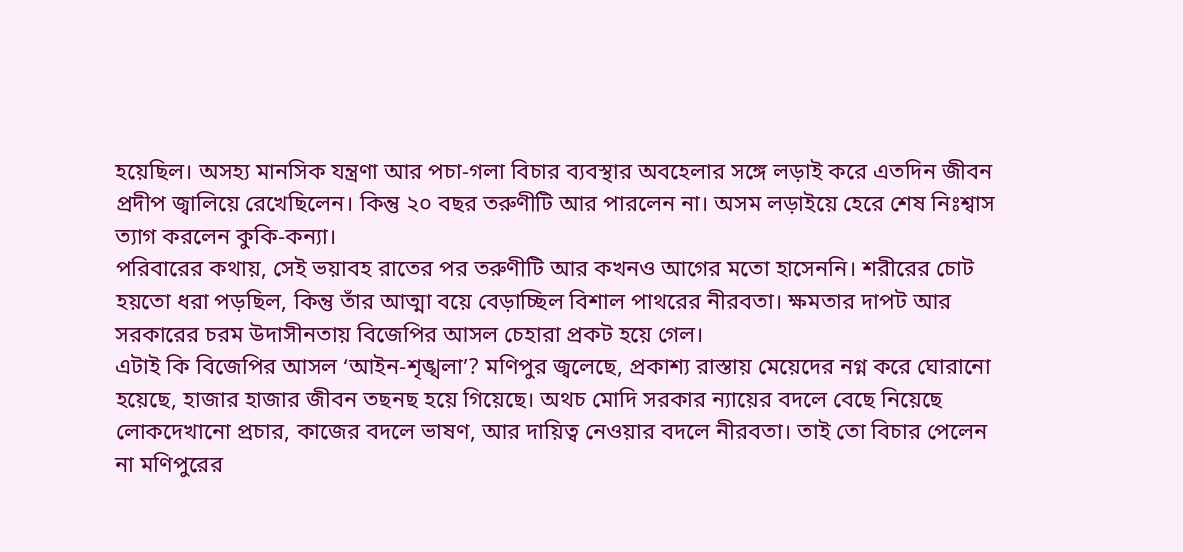হয়েছিল। অসহ্য মানসিক যন্ত্রণা আর পচা-গলা বিচার ব্যবস্থার অবহেলার সঙ্গে লড়াই করে এতদিন জীবন প্রদীপ জ্বালিয়ে রেখেছিলেন। কিন্তু ২০ বছর তরুণীটি আর পারলেন না। অসম লড়াইয়ে হেরে শেষ নিঃশ্বাস ত্যাগ করলেন কুকি-কন্যা।
পরিবারের কথায়, সেই ভয়াবহ রাতের পর তরুণীটি আর কখনও আগের মতো হাসেননি। শরীরের চোট হয়তো ধরা পড়ছিল, কিন্তু তাঁর আত্মা বয়ে বেড়াচ্ছিল বিশাল পাথরের নীরবতা। ক্ষমতার দাপট আর সরকারের চরম উদাসীনতায় বিজেপির আসল চেহারা প্রকট হয়ে গেল।
এটাই কি বিজেপির আসল ‘আইন-শৃঙ্খলা’? মণিপুর জ্বলেছে, প্রকাশ্য রাস্তায় মেয়েদের নগ্ন করে ঘোরানো হয়েছে, হাজার হাজার জীবন তছনছ হয়ে গিয়েছে। অথচ মোদি সরকার ন্যায়ের বদলে বেছে নিয়েছে লোকদেখানো প্রচার, কাজের বদলে ভাষণ, আর দায়িত্ব নেওয়ার বদলে নীরবতা। তাই তো বিচার পেলেন না মণিপুরের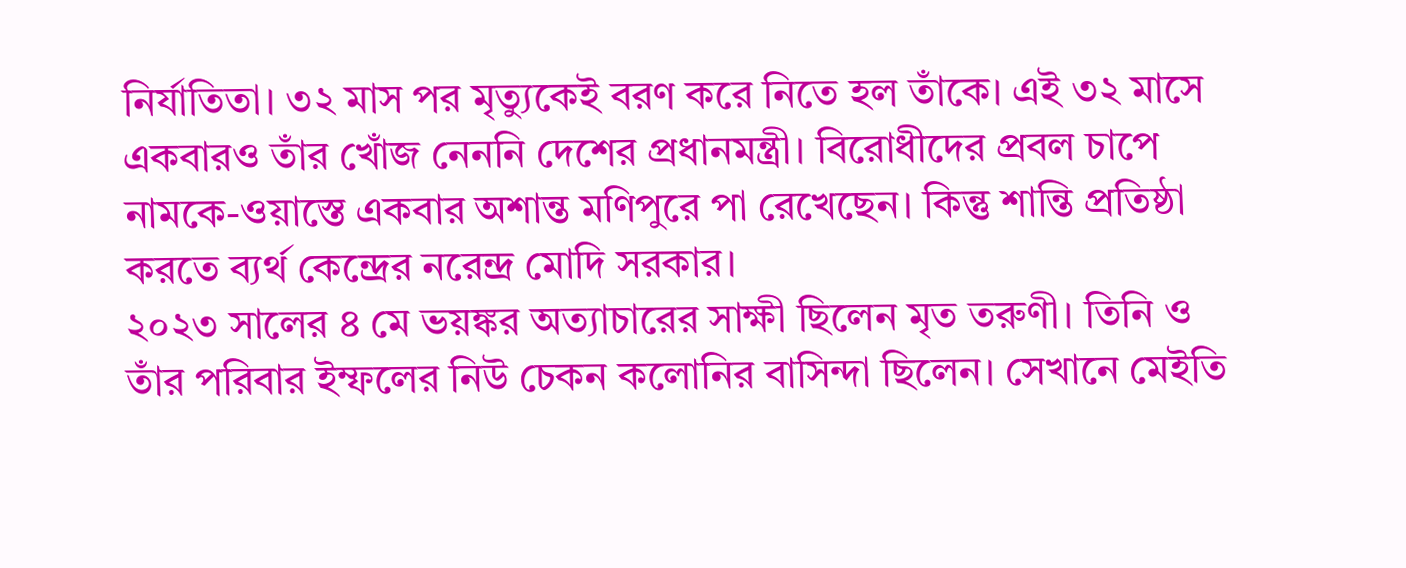নির্যাতিতা। ৩২ মাস পর মৃত্যুকেই বরণ করে নিতে হল তাঁকে। এই ৩২ মাসে একবারও তাঁর খোঁজ নেননি দেশের প্রধানমন্ত্রী। বিরোধীদের প্রবল চাপে নামকে-ওয়াস্তে একবার অশান্ত মণিপুরে পা রেখেছেন। কিন্তু শান্তি প্রতিষ্ঠা করতে ব্যর্থ কেন্দ্রের নরেন্দ্র মোদি সরকার।
২০২৩ সালের ৪ মে ভয়ঙ্কর অত্যাচারের সাক্ষী ছিলেন মৃত তরুণী। তিনি ও তাঁর পরিবার ইম্ফলের নিউ চেকন কলোনির বাসিন্দা ছিলেন। সেখানে মেইতি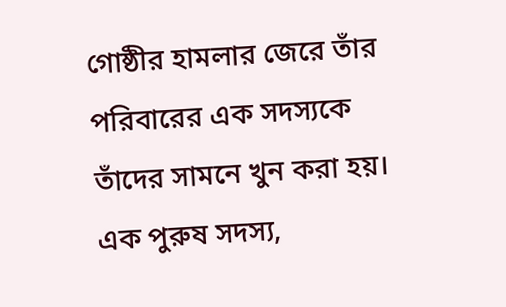গোষ্ঠীর হামলার জেরে তাঁর পরিবারের এক সদস্যকে তাঁদের সামনে খুন করা হয়। এক পুরুষ সদস্য,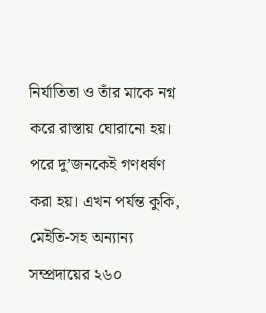নির্যাতিতা ও তাঁর মাকে নগ্ন করে রাস্তায় ঘোরানো হয়। পরে দু’জনকেই গণধর্ষণ করা হয়। এখন পর্যন্ত কুকি, মেইতি-সহ অন্যান্য সম্প্রদায়ের ২৬০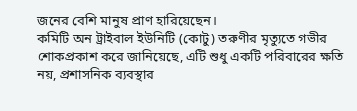জনের বেশি মানুষ প্রাণ হারিয়েছেন।
কমিটি অন ট্রাইবাল ইউনিটি (কোটু) তরুণীর মৃত্যুতে গভীর শোকপ্রকাশ করে জানিয়েছে, এটি শুধু একটি পরিবারের ক্ষতি নয়, প্রশাসনিক ব্যবস্থার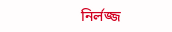নির্লজ্জ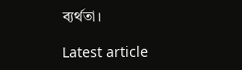ব্যর্থতা।

Latest article